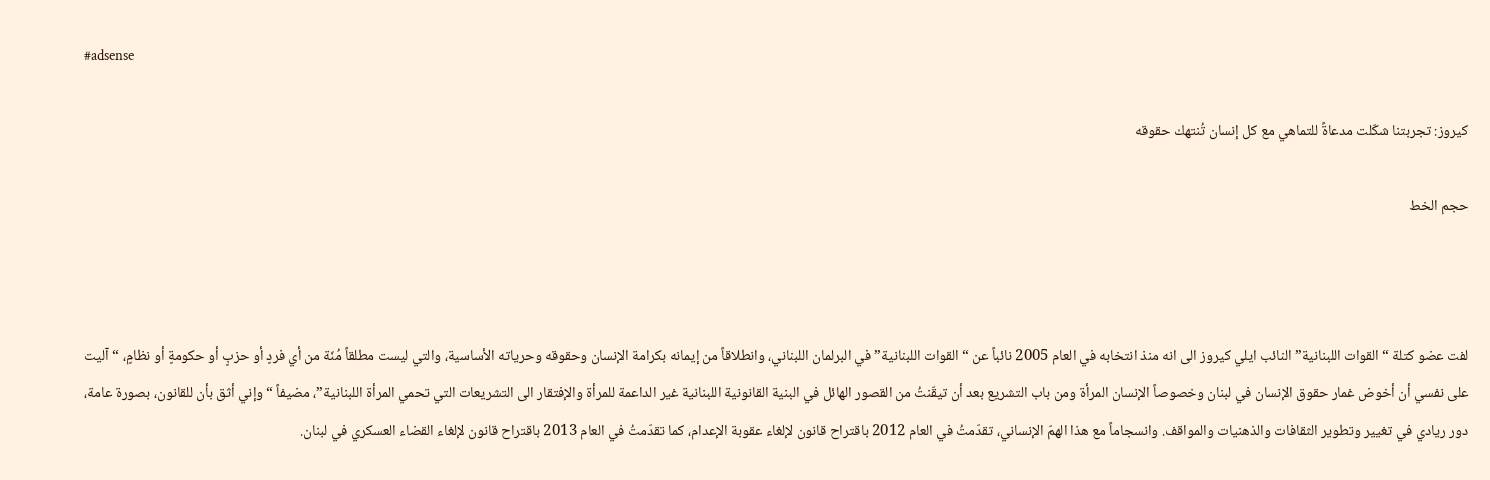#adsense

كيروز: تجربتنا شكّلت مدعاةً للتماهي مع كل إنسان تُنتهك حقوقه

حجم الخط



لفت عضو كتلة “القوات اللبنانية” النائب ايلي كيروز الى انه منذ انتخابه في العام 2005 نائباً عن “القوات اللبنانية” في البرلمان اللبناني، وانطلاقاً من إيمانه بكرامة الإنسان وحقوقه وحرياته الأساسية، والتي ليست مطلقاً مُنّة من أي فردٍ أو حزبٍ أو حكومةٍ أو نظامٍ، “آليت على نفسي أن أخوض غمار حقوق الإنسان في لبنان وخصوصاً الإنسان المرأة ومن باب التشريع بعد أن تيقّنتُ من القصور الهائل في البنية القانونية اللبنانية غير الداعمة للمرأة والإفتقار الى التشريعات التي تحمي المرأة اللبنانية”، مضيفاً “وإني أثق بأن للقانون، بصورة عامة، دور ريادي في تغيير وتطوير الثقافات والذهنيات والمواقف. وانسجاماً مع هذا الهمّ الإنساني، تقدّمتُ في العام 2012 باقتراح قانون لإلغاء عقوبة الإعدام، كما تقدّمتُ في العام 2013 باقتراح قانون لإلغاء القضاء العسكري في لبنان.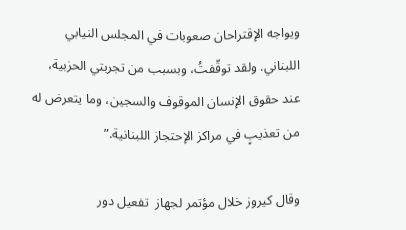ويواجه الإقتراحان صعوبات في المجلس النيابي اللبناني. ولقد توقّفتُ، وبسبب من تجربتي الحزبية، عند حقوق الإنسان الموقوف والسجين، وما يتعرض له من تعذيبٍ في مراكز الإحتجاز اللبنانية.”

وقال كيروز خلال مؤتمر لجهاز  تفعيل دور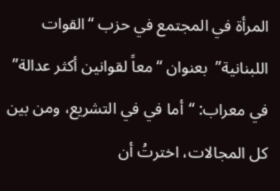المرأة في المجتمع في حزب “القوات اللبنانية”  بعنوان “معاً لقوانين أكثر عدالة” في معراب: “أما في في التشريع، ومن بين كل المجالات، اخترتُ أن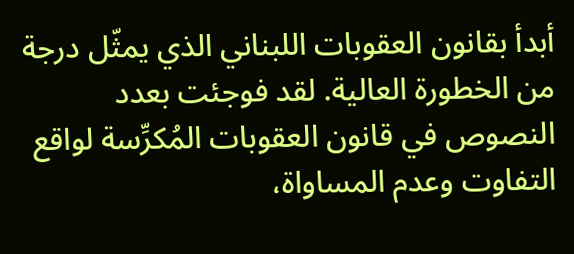أبدأ بقانون العقوبات اللبناني الذي يمثّل درجة من الخطورة العالية. لقد فوجئت بعدد النصوص في قانون العقوبات المُكرِّسة لواقع التفاوت وعدم المساواة،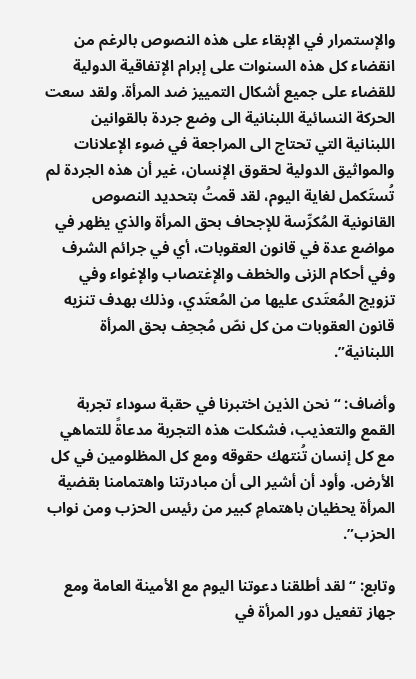والإستمرار في الإبقاء على هذه النصوص بالرغم من انقضاء كل هذه السنوات على إبرام الإتفاقية الدولية للقضاء على جميع أشكال التمييز ضد المرأة. ولقد سعت الحركة النسائية اللبنانية الى وضع جردة بالقوانين اللبنانية التي تحتاج الى المراجعة في ضوء الإعلانات والمواثيق الدولية لحقوق الإنسان، غير أن هذه الجردة لم تُستَكمل لغاية اليوم، لقد قمتُ بتحديد النصوص القانونية المُكرِّسة للإجحاف بحق المرأة والذي يظهر في مواضع عدة في قانون العقوبات، أي في جرائم الشرف وفي أحكام الزنى والخطف والإغتصاب والإغواء وفي تزويج المُعتَدى عليها من المُعتَدي، وذلك بهدف تنزيه قانون العقوبات من كل نصّ مُجحِف بحق المرأة اللبنانية”.

وأضاف: “نحن الذين اختبرنا في حقبة سوداء تجربة القمع والتعذيب، فشكلت هذه التجربة مدعاةً للتماهي مع كل إنسان تُنتهك حقوقه ومع كل المظلومين في كل الأرض. وأود أن أشير الى أن مبادرتنا واهتمامنا بقضية المرأة يحظيان باهتمامِ كبير من رئيس الحزب ومن نواب الحزب”.

وتابع: “لقد أطلقنا دعوتنا اليوم مع الأمينة العامة ومع جهاز تفعيل دور المرأة في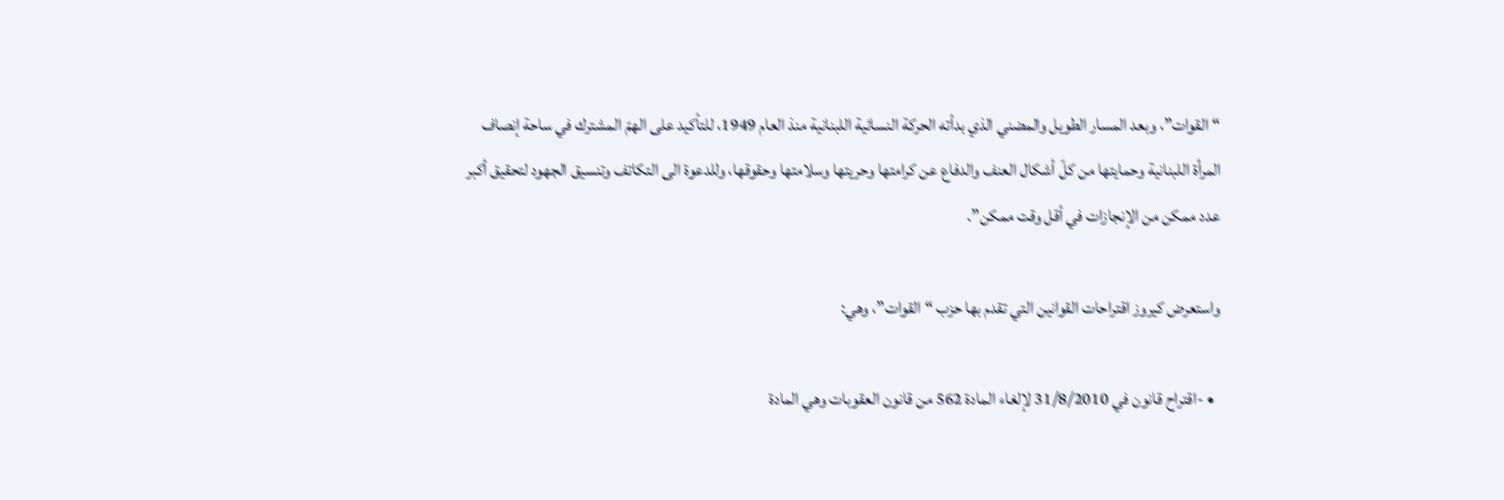“القوات”، وبعد المسار الطويل والمضني الذي بدأته الحركة النسائية اللبنانية منذ العام 1949، للتأكيد على الهمّ المشترك في ساحة إنصاف المرأة اللبنانية وحمايتها من كلّ أشكال العنف والدفاع عن كرامتها وحريتها وسلامتها وحقوقها، وللدعوة الى التكاتف وتنسيق الجهود لتحقيق أكبر عدد ممكن من الإنجازات في أقل وقت ممكن”.

واستعرض كيروز اقتراحات القوانين التي تقدم بها حزب “القوات”، وهي:

  • -اقتراح قانون في 31/8/2010 لإلغاء المادة 562 من قانون العقوبات وهي المادة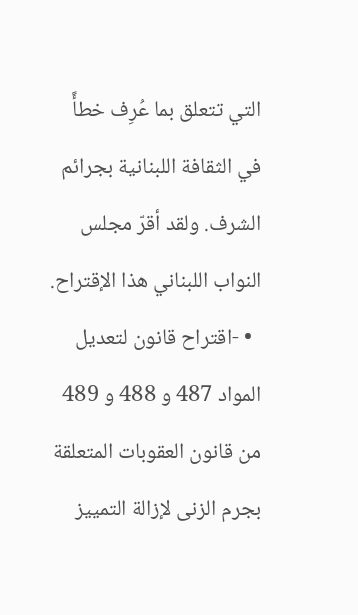التي تتعلق بما عُرِف خطأً في الثقافة اللبنانية بجرائم الشرف. ولقد أقرّ مجلس النواب اللبناني هذا الإقتراح.
  • -اقتراح قانون لتعديل المواد 487 و 488 و 489 من قانون العقوبات المتعلقة بجرم الزنى لإزالة التمييز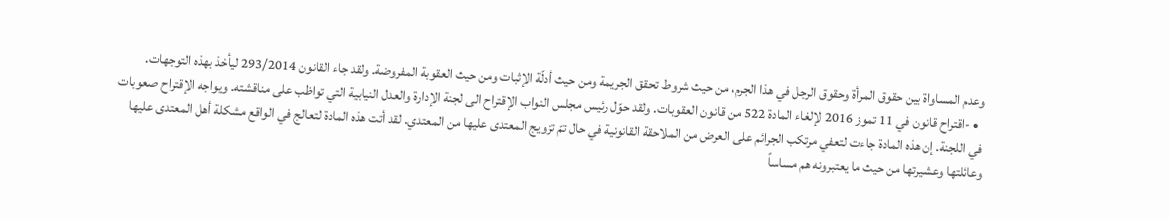وعدم المساواة بين حقوق المرأة وحقوق الرجل في هذا الجرم، من حيث شروط تحقق الجريمة ومن حيث أدلّة الإثبات ومن حيث العقوبة المفروضة. ولقد جاء القانون 293/2014 ليأخذ بهذه التوجهات.
  • -اقتراح قانون في 11 تموز 2016 لإلغاء المادة 522 من قانون العقوبات. ولقد حوّل رئيس مجلس النواب الإقتراح الى لجنة الإدارة والعدل النيابية التي تواظب على مناقشته. ويواجه الإقتراح صعوبات في اللجنة. إن هذه المادة جاءت لتعفي مرتكب الجرائم على العرض من الملاحقة القانونية في حال تمّ تزويج المعتدى عليها من المعتدي. لقد أتت هذه المادة لتعالج في الواقع مشكلة أهل المعتدى عليها وعائلتها وعشيرتها من حيث ما يعتبرونه هم مساساً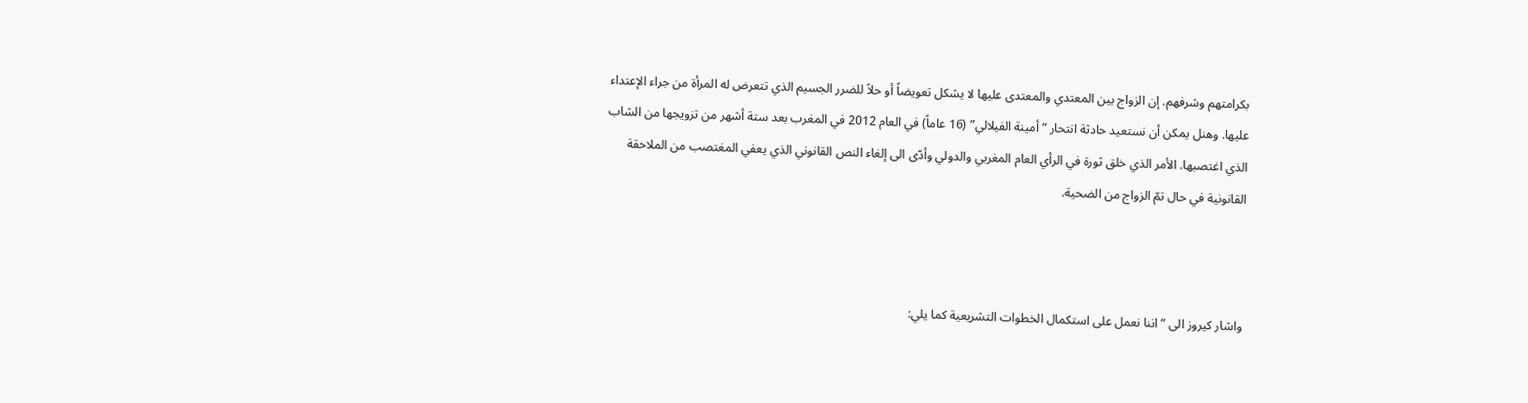بكرامتهم وشرفهم. إن الزواج بين المعتدي والمعتدى عليها لا يشكل تعويضاً أو حلاً للضرر الجسيم الذي تتعرض له المرأة من جراء الإعتداء عليها. وهنل يمكن أن نستعيد حادثة انتحار “أمينة الفيلالي” (16 عاماً) في العام 2012 في المغرب بعد ستة أشهر من تزويجها من الشاب الذي اغتصبها. الأمر الذي خلق ثورة في الرأي العام المغربي والدولي وأدّى الى إلغاء النص القانوني الذي يعفي المغتصب من الملاحقة القانونية في حال تمّ الزواج من الضحية.



واشار كيروز الى “اننا نعمل على استكمال الخطوات التشريعية كما يلي: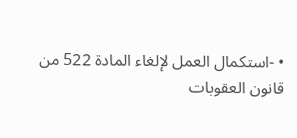• -استكمال العمل لإلغاء المادة 522 من قانون العقوبات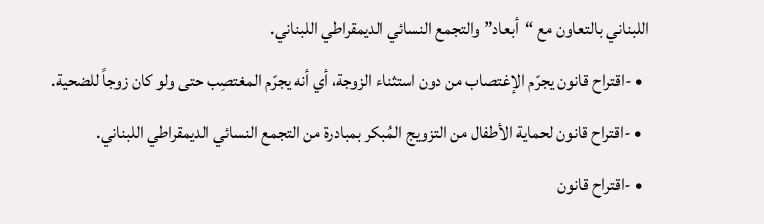اللبناني بالتعاون مع “أبعاد” والتجمع النسائي الديمقراطي اللبناني.
  • -اقتراح قانون يجرّم الإغتصاب من دون استثناء الزوجة، أي أنه يجرّم المغتصِب حتى ولو كان زوجاً للضحية.
  • -اقتراح قانون لحماية الأطفال من التزويج المُبكر بمبادرة من التجمع النسائي الديمقراطي اللبناني.
  • -اقتراح قانون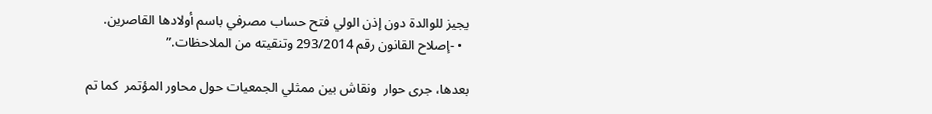يجيز للوالدة دون إذن الولي فتح حساب مصرفي باسم أولادها القاصرين.
  • -إصلاح القانون رقم 293/2014 وتنقيته من الملاحظات.”

بعدها، جرى حوار  ونقاش بين ممثلي الجمعيات حول محاور المؤتمر  كما تم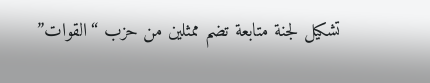تشكيل لجنة متابعة تضم ممثلين من حزب “القوات”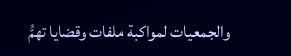والجمعيات لمواكبة ملفات وقضايا تهمُّ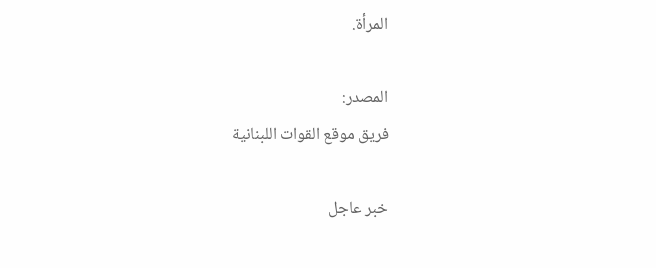المرأة.

المصدر:
فريق موقع القوات اللبنانية

خبر عاجل